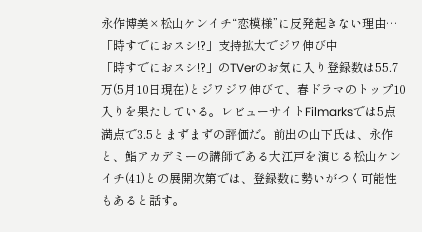永作博美×松山ケンイチ“恋模様”に反発起きない理由…「時すでにおスシ!?」支持拡大でジワ伸び中
「時すでにおスシ!?」のTVerのお気に入り登録数は55.7万(5月10日現在)とジワジワ伸びて、春ドラマのトップ10入りを果たしている。レビューサイトFilmarksでは5点満点で3.5とまずまずの評価だ。前出の山下氏は、永作と、鮨アカデミーの講師である大江戸を演じる松山ケンイチ(41)との展開次第では、登録数に勢いがつく可能性もあると話す。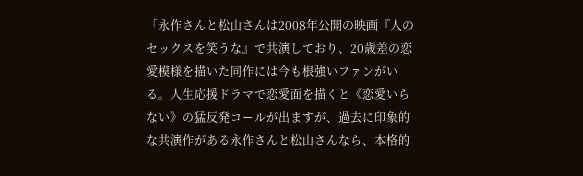「永作さんと松山さんは2008年公開の映画『人のセックスを笑うな』で共演しており、20歳差の恋愛模様を描いた同作には今も根強いファンがいる。人生応援ドラマで恋愛面を描くと《恋愛いらない》の猛反発コールが出ますが、過去に印象的な共演作がある永作さんと松山さんなら、本格的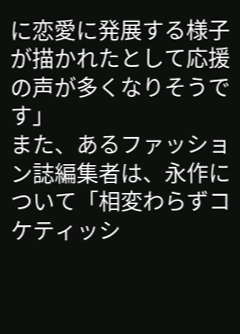に恋愛に発展する様子が描かれたとして応援の声が多くなりそうです」
また、あるファッション誌編集者は、永作について「相変わらずコケティッシ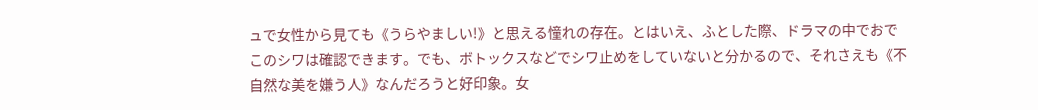ュで女性から見ても《うらやましい!》と思える憧れの存在。とはいえ、ふとした際、ドラマの中でおでこのシワは確認できます。でも、ボトックスなどでシワ止めをしていないと分かるので、それさえも《不自然な美を嫌う人》なんだろうと好印象。女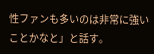性ファンも多いのは非常に強いことかなと」と話す。